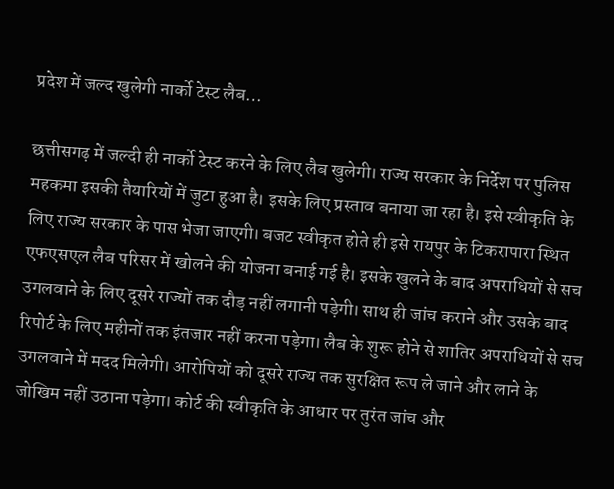प्रदेश में जल्द खुलेगी नार्को टेस्ट लैब…

छत्तीसगढ़ में जल्दी ही नार्को टेस्ट करने के लिए लैब खुलेगी। राज्य सरकार के निर्देश पर पुलिस महकमा इसकी तैयारियों में जुटा हुआ है। इसके लिए प्रस्ताव बनाया जा रहा है। इसे स्वीकृति के लिए राज्य सरकार के पास भेजा जाएगी। बजट स्वीकृत होते ही इसे रायपुर के टिकरापारा स्थित एफएसएल लैब परिसर में खोलने की योजना बनाई गई है। इसके खुलने के बाद अपराधियों से सच उगलवाने के लिए दूसरे राज्यों तक दौड़ नहीं लगानी पड़ेगी। साथ ही जांच कराने और उसके बाद रिपोर्ट के लिए महीनों तक इंतजार नहीं करना पड़ेगा। लैब के शुरू होने से शातिर अपराधियों से सच उगलवाने में मदद मिलेगी। आरोपियों को दूसरे राज्य तक सुरक्षित रूप ले जाने और लाने के जोखिम नहीं उठाना पड़ेगा। कोर्ट की स्वीकृति के आधार पर तुरंत जांच और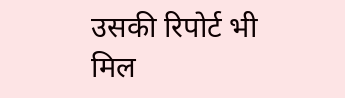उसकी रिपोर्ट भी मिल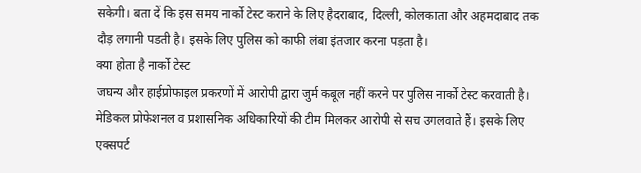सकेगी। बता दें कि इस समय नार्को टेस्ट कराने के लिए हैदराबाद, दिल्ली, कोलकाता और अहमदाबाद तक दौड़ लगानी पडती है। इसके लिए पुलिस को काफी लंबा इंतजार करना पड़ता है।
क्या होता है नार्को टेस्ट
जघन्य और हाईप्रोफाइल प्रकरणों में आरोपी द्वारा जुर्म कबूल नहीं करने पर पुलिस नार्को टेस्ट करवाती है। मेडिकल प्रोफेशनल व प्रशासनिक अधिकारियों की टीम मिलकर आरोपी से सच उगलवाते हैं। इसके लिए एक्सपर्ट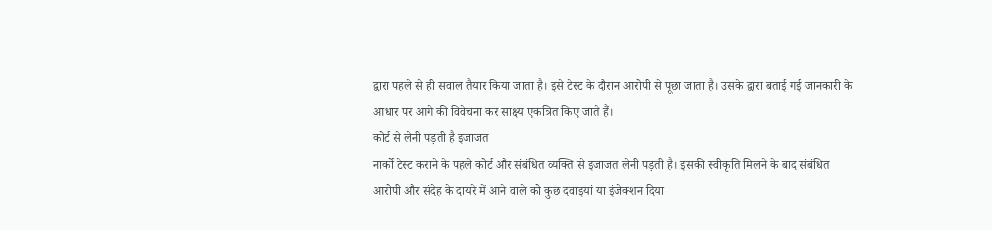द्वारा पहले से ही सवाल तैयार किया जाता है। इसे टेस्ट के दौरान आरोपी से पूछा जाता है। उसके द्वारा बताई गई जानकारी के आधार पर आगे की विवेचना कर साक्ष्य एकत्रित किए जाते हैं।
कोर्ट से लेनी पड़ती है इजाजत
नार्को टेस्ट कराने के पहले कोर्ट और संबंधित व्यक्ति से इजाजत लेनी पड़ती है। इसकी स्वीकृति मिलने के बाद संबंधित आरोपी और संदेह के दायरे में आने वाले को कुछ दवाइयां या इंजेक्शन दिया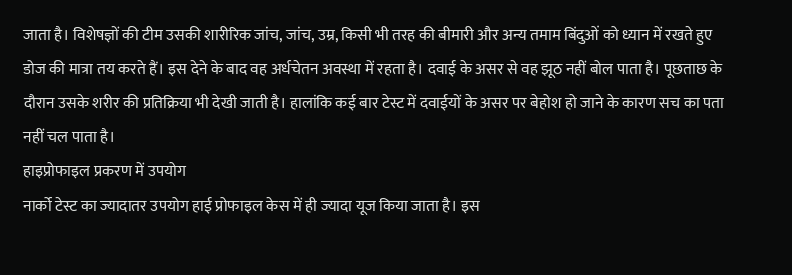जाता है। विशेषज्ञों की टीम उसकी शारीरिक जांच, जांच, उम्र, किसी भी तरह की बीमारी और अन्य तमाम बिंदुओं को ध्यान में रखते हुए डोज की मात्रा तय करते हैं। इस देने के बाद वह अर्धचेतन अवस्था में रहता है। दवाई के असर से वह झूठ नहीं बोल पाता है। पूछताछ के दौरान उसके शरीर की प्रतिक्रिया भी देखी जाती है। हालांकि कई बार टेस्ट में दवाईयों के असर पर बेहोश हो जाने के कारण सच का पता नहीं चल पाता है।
हाइप्रोफाइल प्रकरण में उपयोग
नार्को टेस्ट का ज्यादातर उपयोग हाई प्रोफाइल केस में ही ज्यादा यूज किया जाता है। इस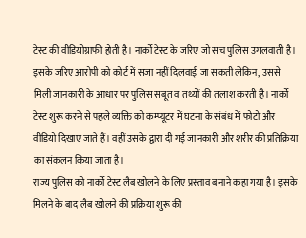टेस्ट की वीडियोग्राफी होती है। नार्को टेस्ट के जरिए जो सच पुलिस उगलवाती है। इसके जरिए आरोपी को कोर्ट में सजा नहीं दिलवाई जा सकती लेकिन, उससे मिली जानकारी के आधार पर पुलिस सबूत व तथ्यों की तलाश करती है। नार्को टेस्ट शुरू करने से पहले व्यक्ति को कम्प्यूटर में घटना के संबंध में फोटो और वीडियो दिखाए जाते हैं। वहीं उसके द्वारा दी गई जानकारी और शरीर की प्रतिक्रिया का संकलन किया जाता है।
राज्य पुलिस को नार्को टेस्ट लैब खोलने के लिए प्रस्ताव बनाने कहा गया है। इसके मिलने के बाद लैब खोलने की प्रक्रिया शुरू की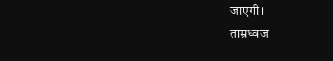जाएगी।
ताम्रध्वज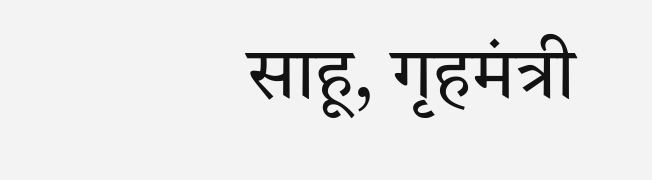साहू, गृहमंत्री